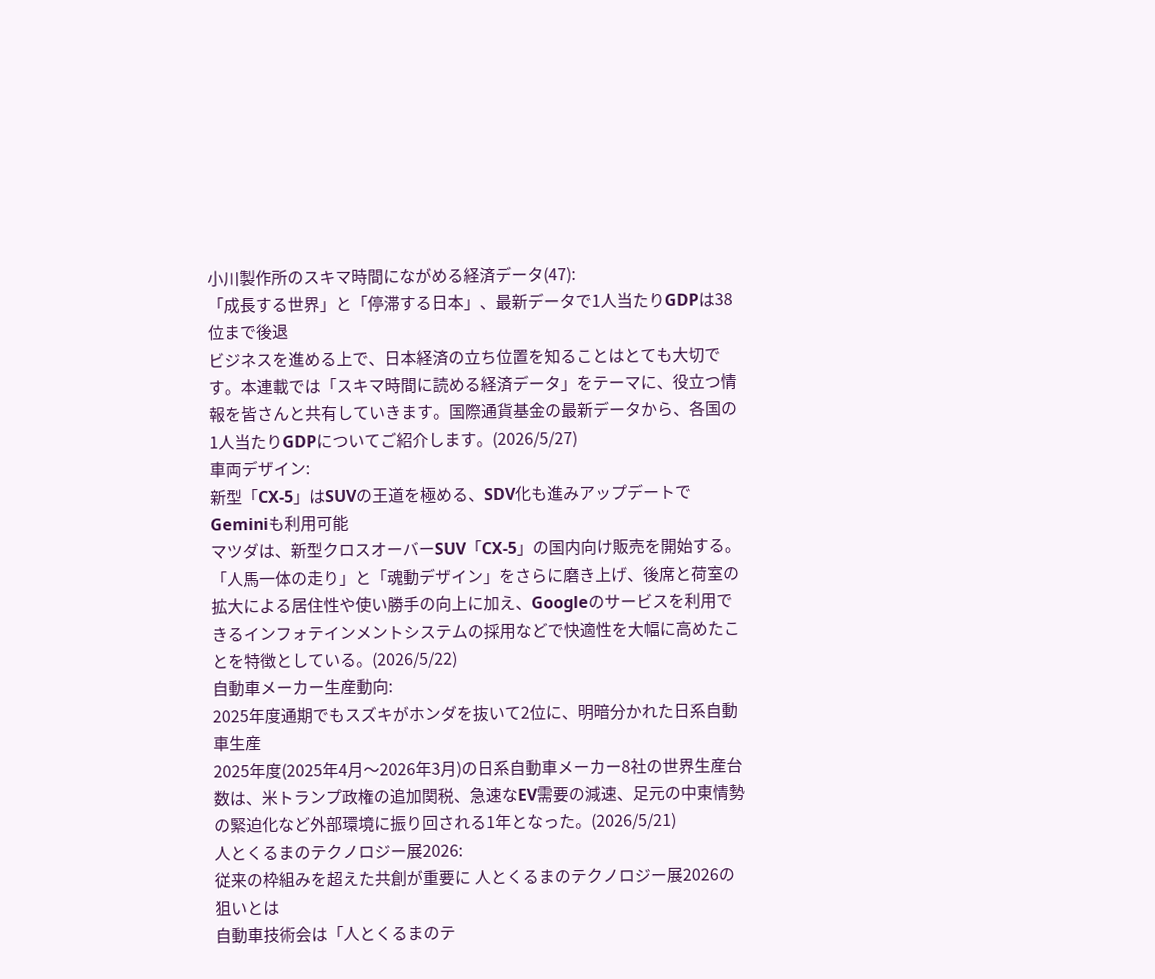小川製作所のスキマ時間にながめる経済データ(47):
「成長する世界」と「停滞する日本」、最新データで1人当たりGDPは38位まで後退
ビジネスを進める上で、日本経済の立ち位置を知ることはとても大切です。本連載では「スキマ時間に読める経済データ」をテーマに、役立つ情報を皆さんと共有していきます。国際通貨基金の最新データから、各国の1人当たりGDPについてご紹介します。(2026/5/27)
車両デザイン:
新型「CX-5」はSUVの王道を極める、SDV化も進みアップデートでGeminiも利用可能
マツダは、新型クロスオーバーSUV「CX-5」の国内向け販売を開始する。「人馬一体の走り」と「魂動デザイン」をさらに磨き上げ、後席と荷室の拡大による居住性や使い勝手の向上に加え、Googleのサービスを利用できるインフォテインメントシステムの採用などで快適性を大幅に高めたことを特徴としている。(2026/5/22)
自動車メーカー生産動向:
2025年度通期でもスズキがホンダを抜いて2位に、明暗分かれた日系自動車生産
2025年度(2025年4月〜2026年3月)の日系自動車メーカー8社の世界生産台数は、米トランプ政権の追加関税、急速なEV需要の減速、足元の中東情勢の緊迫化など外部環境に振り回される1年となった。(2026/5/21)
人とくるまのテクノロジー展2026:
従来の枠組みを超えた共創が重要に 人とくるまのテクノロジー展2026の狙いとは
自動車技術会は「人とくるまのテ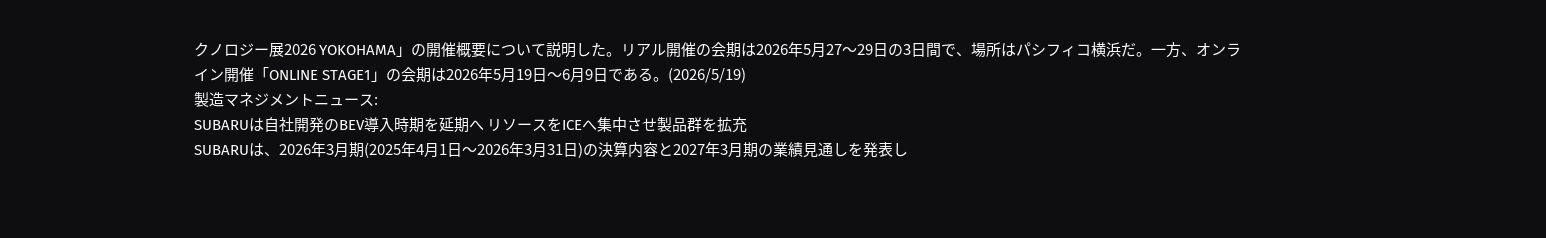クノロジー展2026 YOKOHAMA」の開催概要について説明した。リアル開催の会期は2026年5月27〜29日の3日間で、場所はパシフィコ横浜だ。一方、オンライン開催「ONLINE STAGE1」の会期は2026年5月19日〜6月9日である。(2026/5/19)
製造マネジメントニュース:
SUBARUは自社開発のBEV導入時期を延期へ リソースをICEへ集中させ製品群を拡充
SUBARUは、2026年3月期(2025年4月1日〜2026年3月31日)の決算内容と2027年3月期の業績見通しを発表し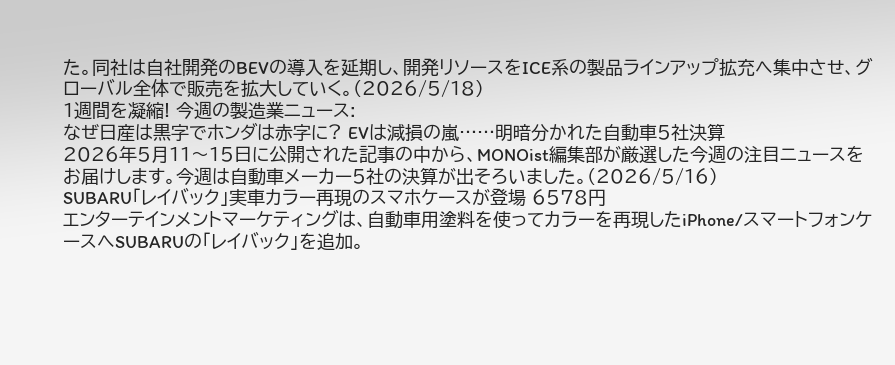た。同社は自社開発のBEVの導入を延期し、開発リソースをICE系の製品ラインアップ拡充へ集中させ、グローバル全体で販売を拡大していく。(2026/5/18)
1週間を凝縮! 今週の製造業ニュース:
なぜ日産は黒字でホンダは赤字に? EVは減損の嵐……明暗分かれた自動車5社決算
2026年5月11〜15日に公開された記事の中から、MONOist編集部が厳選した今週の注目ニュースをお届けします。今週は自動車メーカー5社の決算が出そろいました。(2026/5/16)
SUBARU「レイバック」実車カラー再現のスマホケースが登場 6578円
エンターテインメントマーケティングは、自動車用塗料を使ってカラーを再現したiPhone/スマートフォンケースへSUBARUの「レイバック」を追加。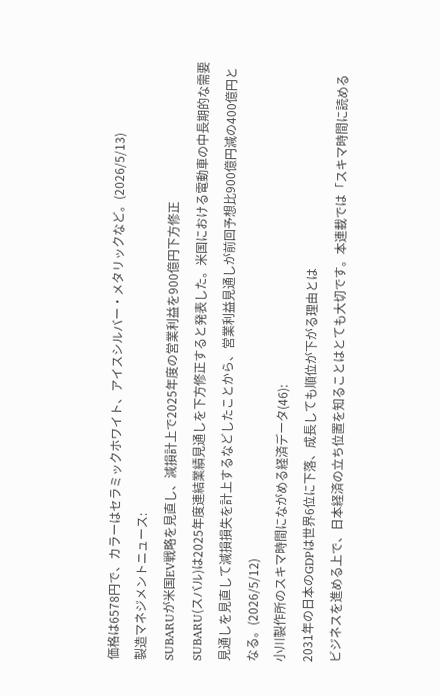価格は6578円で、カラーはセラミックホワイト、アイスシルバー・メタリックなど。(2026/5/13)
製造マネジメントニュース:
SUBARUが米国EV戦略を見直し、減損計上で2025年度の営業利益を900億円下方修正
SUBARU(スバル)は2025年度連結業績見通しを下方修正すると発表した。米国における電動車の中長期的な需要見通しを見直して減損損失を計上するなどしたことから、営業利益見通しが前回予想比900億円減の400億円となる。(2026/5/12)
小川製作所のスキマ時間にながめる経済データ(46):
2031年の日本のGDPは世界6位に下落、成長しても順位が下がる理由とは
ビジネスを進める上で、日本経済の立ち位置を知ることはとても大切です。本連載では「スキマ時間に読める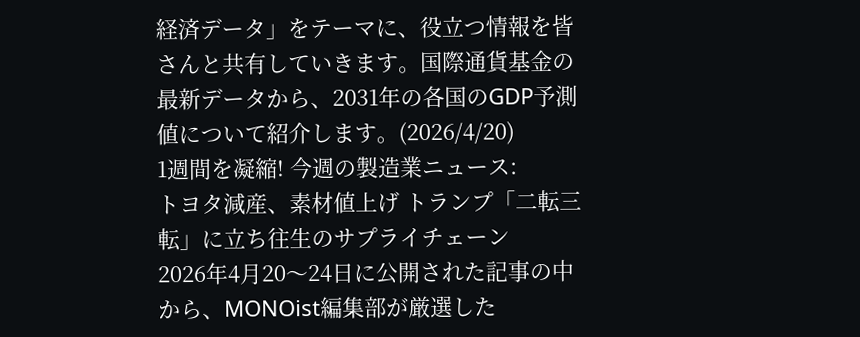経済データ」をテーマに、役立つ情報を皆さんと共有していきます。国際通貨基金の最新データから、2031年の各国のGDP予測値について紹介します。(2026/4/20)
1週間を凝縮! 今週の製造業ニュース:
トヨタ減産、素材値上げ トランプ「二転三転」に立ち往生のサプライチェーン
2026年4月20〜24日に公開された記事の中から、MONOist編集部が厳選した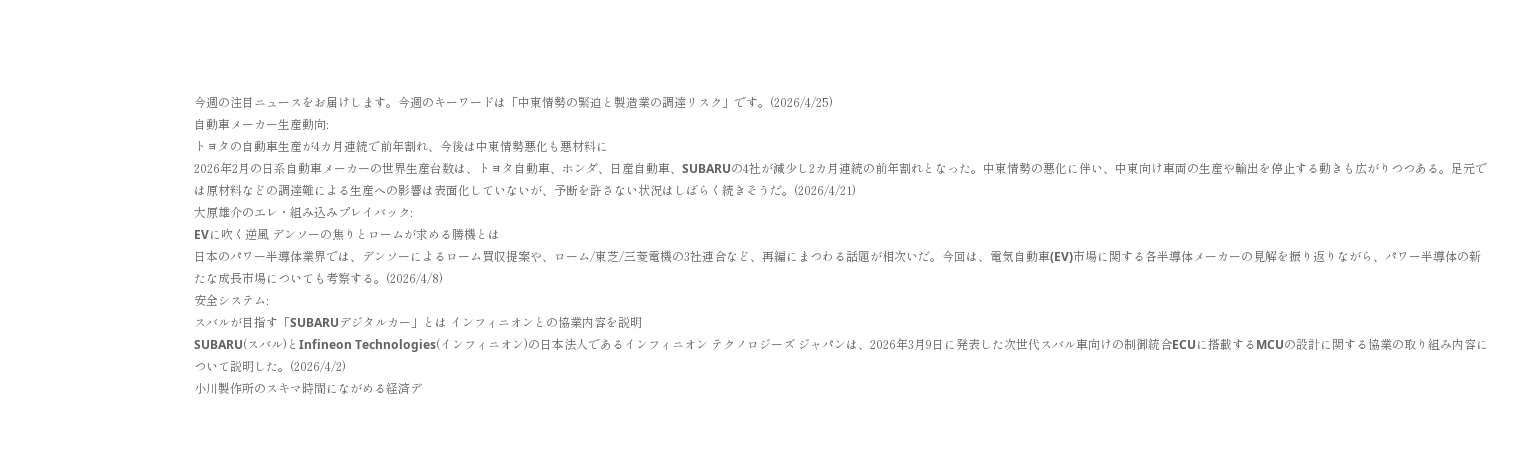今週の注目ニュースをお届けします。今週のキーワードは「中東情勢の緊迫と製造業の調達リスク」です。(2026/4/25)
自動車メーカー生産動向:
トヨタの自動車生産が4カ月連続で前年割れ、今後は中東情勢悪化も悪材料に
2026年2月の日系自動車メーカーの世界生産台数は、トヨタ自動車、ホンダ、日産自動車、SUBARUの4社が減少し2カ月連続の前年割れとなった。中東情勢の悪化に伴い、中東向け車両の生産や輸出を停止する動きも広がりつつある。足元では原材料などの調達難による生産への影響は表面化していないが、予断を許さない状況はしばらく続きそうだ。(2026/4/21)
大原雄介のエレ・組み込みプレイバック:
EVに吹く逆風 デンソーの焦りとロームが求める勝機とは
日本のパワー半導体業界では、デンソーによるローム買収提案や、ローム/東芝/三菱電機の3社連合など、再編にまつわる話題が相次いだ。今回は、電気自動車(EV)市場に関する各半導体メーカーの見解を振り返りながら、パワー半導体の新たな成長市場についても考察する。(2026/4/8)
安全システム:
スバルが目指す「SUBARUデジタルカー」とは インフィニオンとの協業内容を説明
SUBARU(スバル)とInfineon Technologies(インフィニオン)の日本法人であるインフィニオン テクノロジーズ ジャパンは、2026年3月9日に発表した次世代スバル車向けの制御統合ECUに搭載するMCUの設計に関する協業の取り組み内容について説明した。(2026/4/2)
小川製作所のスキマ時間にながめる経済デ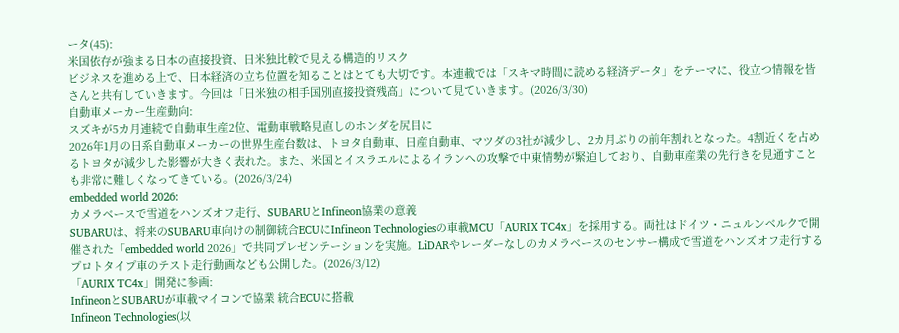ータ(45):
米国依存が強まる日本の直接投資、日米独比較で見える構造的リスク
ビジネスを進める上で、日本経済の立ち位置を知ることはとても大切です。本連載では「スキマ時間に読める経済データ」をテーマに、役立つ情報を皆さんと共有していきます。今回は「日米独の相手国別直接投資残高」について見ていきます。(2026/3/30)
自動車メーカー生産動向:
スズキが5カ月連続で自動車生産2位、電動車戦略見直しのホンダを尻目に
2026年1月の日系自動車メーカーの世界生産台数は、トヨタ自動車、日産自動車、マツダの3社が減少し、2カ月ぶりの前年割れとなった。4割近くを占めるトヨタが減少した影響が大きく表れた。また、米国とイスラエルによるイランへの攻撃で中東情勢が緊迫しており、自動車産業の先行きを見通すことも非常に難しくなってきている。(2026/3/24)
embedded world 2026:
カメラベースで雪道をハンズオフ走行、SUBARUとInfineon協業の意義
SUBARUは、将来のSUBARU車向けの制御統合ECUにInfineon Technologiesの車載MCU「AURIX TC4x」を採用する。両社はドイツ・ニュルンベルクで開催された「embedded world 2026」で共同プレゼンテーションを実施。LiDARやレーダーなしのカメラベースのセンサー構成で雪道をハンズオフ走行するプロトタイプ車のテスト走行動画なども公開した。(2026/3/12)
「AURIX TC4x」開発に参画:
InfineonとSUBARUが車載マイコンで協業 統合ECUに搭載
Infineon Technologies(以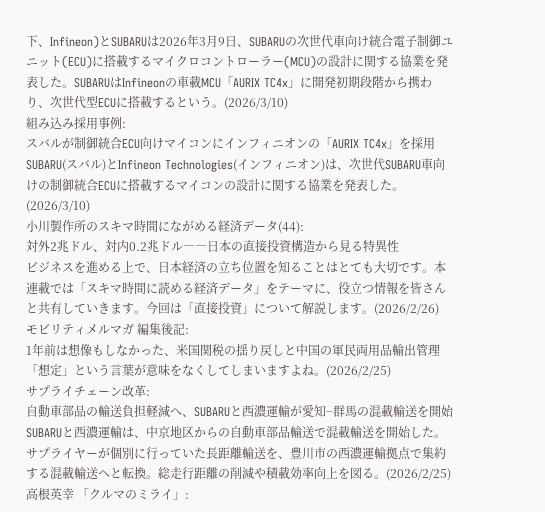下、Infineon)とSUBARUは2026年3月9日、SUBARUの次世代車向け統合電子制御ユニット(ECU)に搭載するマイクロコントローラー(MCU)の設計に関する協業を発表した。SUBARUはInfineonの車載MCU「AURIX TC4x」に開発初期段階から携わり、次世代型ECUに搭載するという。(2026/3/10)
組み込み採用事例:
スバルが制御統合ECU向けマイコンにインフィニオンの「AURIX TC4x」を採用
SUBARU(スバル)とInfineon Technologies(インフィニオン)は、次世代SUBARU車向けの制御統合ECUに搭載するマイコンの設計に関する協業を発表した。(2026/3/10)
小川製作所のスキマ時間にながめる経済データ(44):
対外2兆ドル、対内0.2兆ドル――日本の直接投資構造から見る特異性
ビジネスを進める上で、日本経済の立ち位置を知ることはとても大切です。本連載では「スキマ時間に読める経済データ」をテーマに、役立つ情報を皆さんと共有していきます。今回は「直接投資」について解説します。(2026/2/26)
モビリティメルマガ 編集後記:
1年前は想像もしなかった、米国関税の揺り戻しと中国の軍民両用品輸出管理
「想定」という言葉が意味をなくしてしまいますよね。(2026/2/25)
サプライチェーン改革:
自動車部品の輸送負担軽減へ、SUBARUと西濃運輸が愛知−群馬の混載輸送を開始
SUBARUと西濃運輸は、中京地区からの自動車部品輸送で混載輸送を開始した。サプライヤーが個別に行っていた長距離輸送を、豊川市の西濃運輸拠点で集約する混載輸送へと転換。総走行距離の削減や積載効率向上を図る。(2026/2/25)
高根英幸 「クルマのミライ」: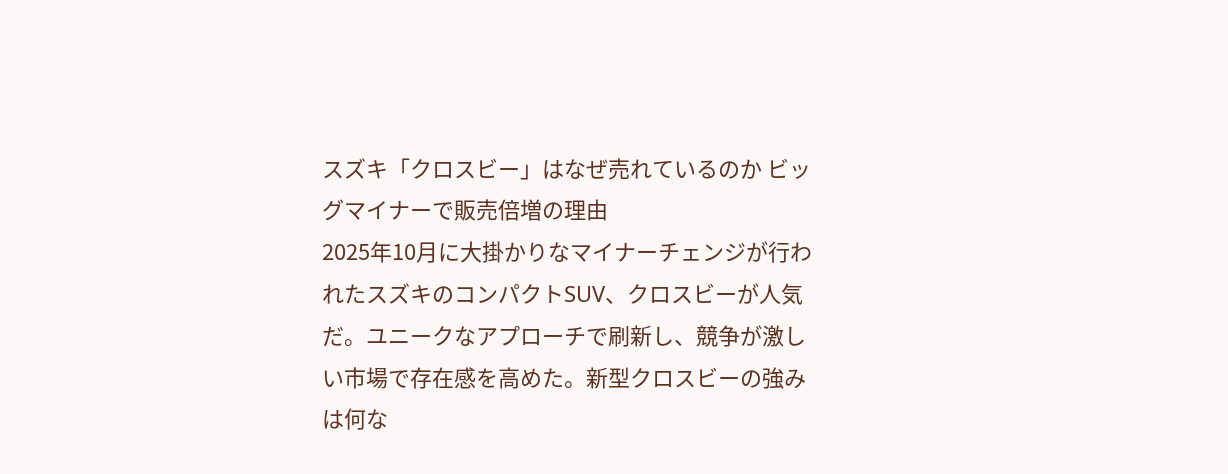スズキ「クロスビー」はなぜ売れているのか ビッグマイナーで販売倍増の理由
2025年10月に大掛かりなマイナーチェンジが行われたスズキのコンパクトSUV、クロスビーが人気だ。ユニークなアプローチで刷新し、競争が激しい市場で存在感を高めた。新型クロスビーの強みは何な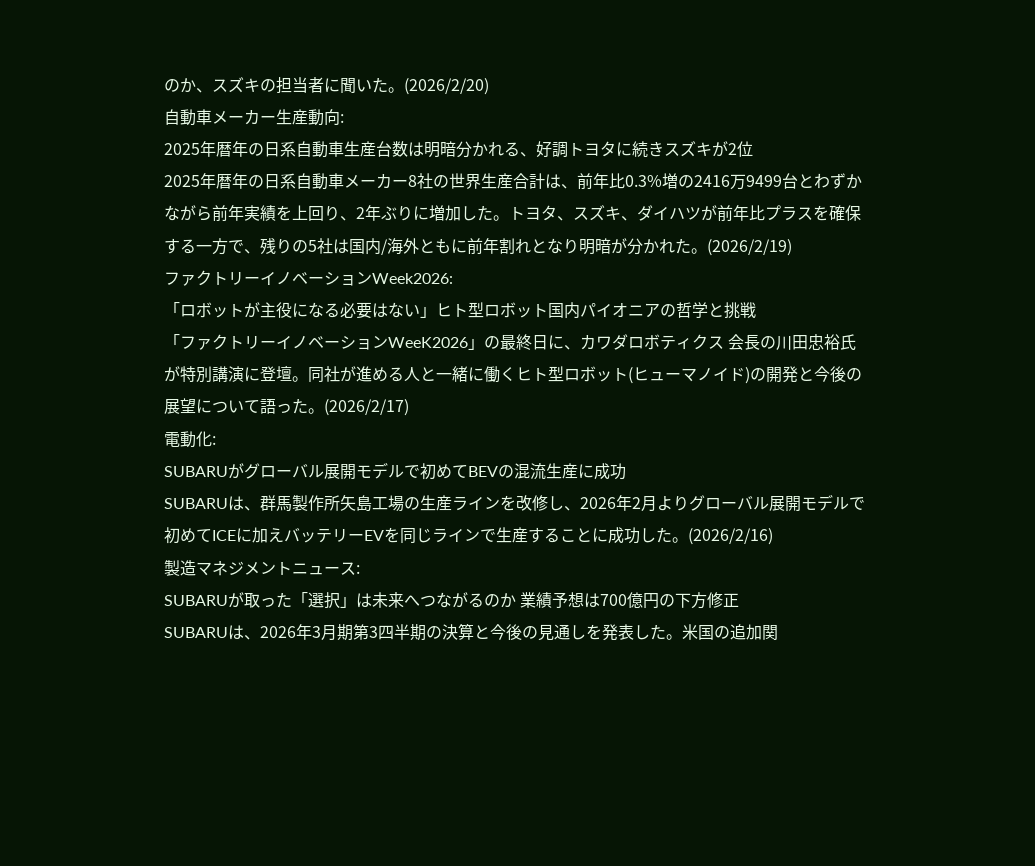のか、スズキの担当者に聞いた。(2026/2/20)
自動車メーカー生産動向:
2025年暦年の日系自動車生産台数は明暗分かれる、好調トヨタに続きスズキが2位
2025年暦年の日系自動車メーカー8社の世界生産合計は、前年比0.3%増の2416万9499台とわずかながら前年実績を上回り、2年ぶりに増加した。トヨタ、スズキ、ダイハツが前年比プラスを確保する一方で、残りの5社は国内/海外ともに前年割れとなり明暗が分かれた。(2026/2/19)
ファクトリーイノベーションWeek2026:
「ロボットが主役になる必要はない」ヒト型ロボット国内パイオニアの哲学と挑戦
「ファクトリーイノベーションWeeK2026」の最終日に、カワダロボティクス 会長の川田忠裕氏が特別講演に登壇。同社が進める人と一緒に働くヒト型ロボット(ヒューマノイド)の開発と今後の展望について語った。(2026/2/17)
電動化:
SUBARUがグローバル展開モデルで初めてBEVの混流生産に成功
SUBARUは、群馬製作所矢島工場の生産ラインを改修し、2026年2月よりグローバル展開モデルで初めてICEに加えバッテリーEVを同じラインで生産することに成功した。(2026/2/16)
製造マネジメントニュース:
SUBARUが取った「選択」は未来へつながるのか 業績予想は700億円の下方修正
SUBARUは、2026年3月期第3四半期の決算と今後の見通しを発表した。米国の追加関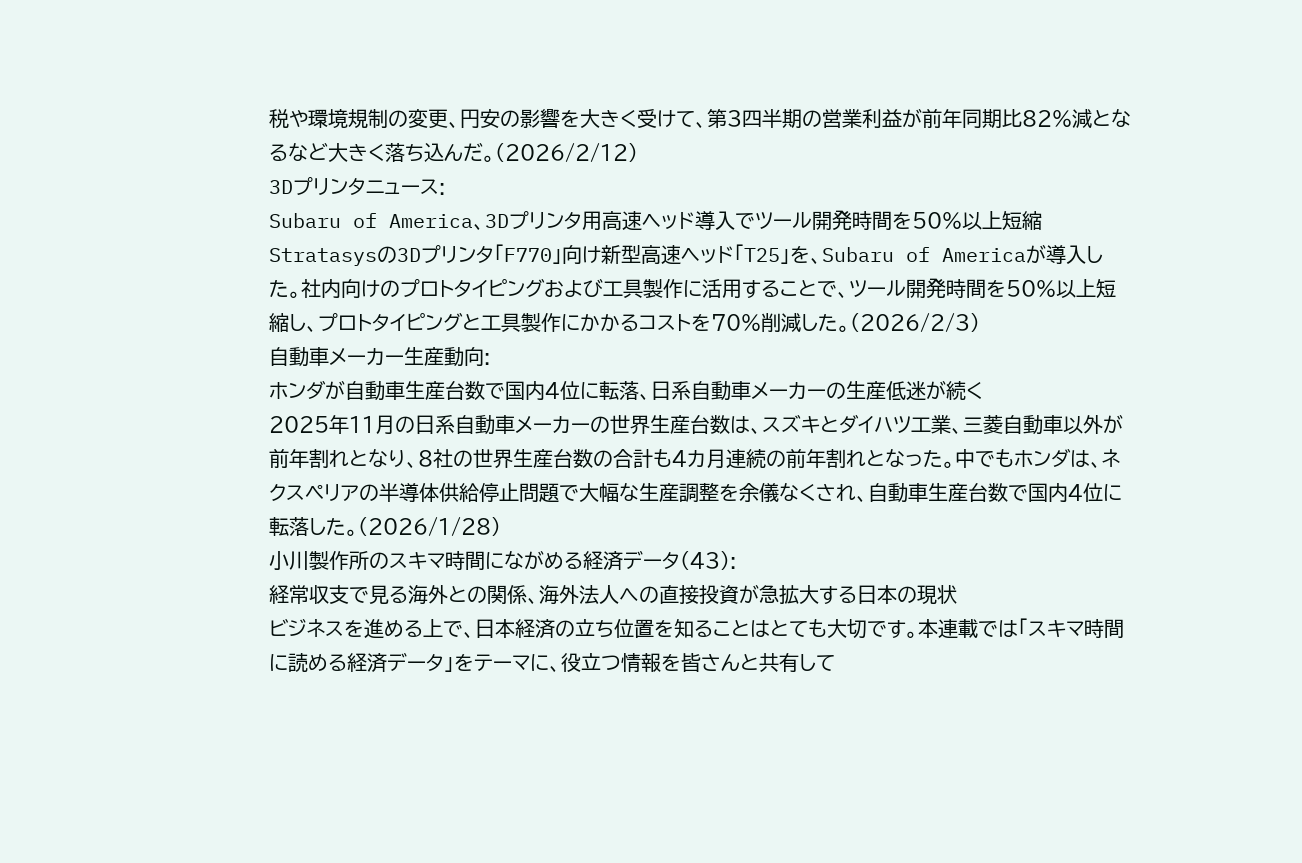税や環境規制の変更、円安の影響を大きく受けて、第3四半期の営業利益が前年同期比82%減となるなど大きく落ち込んだ。(2026/2/12)
3Dプリンタニュース:
Subaru of America、3Dプリンタ用高速ヘッド導入でツール開発時間を50%以上短縮
Stratasysの3Dプリンタ「F770」向け新型高速ヘッド「T25」を、Subaru of Americaが導入した。社内向けのプロトタイピングおよび工具製作に活用することで、ツール開発時間を50%以上短縮し、プロトタイピングと工具製作にかかるコストを70%削減した。(2026/2/3)
自動車メーカー生産動向:
ホンダが自動車生産台数で国内4位に転落、日系自動車メーカーの生産低迷が続く
2025年11月の日系自動車メーカーの世界生産台数は、スズキとダイハツ工業、三菱自動車以外が前年割れとなり、8社の世界生産台数の合計も4カ月連続の前年割れとなった。中でもホンダは、ネクスペリアの半導体供給停止問題で大幅な生産調整を余儀なくされ、自動車生産台数で国内4位に転落した。(2026/1/28)
小川製作所のスキマ時間にながめる経済データ(43):
経常収支で見る海外との関係、海外法人への直接投資が急拡大する日本の現状
ビジネスを進める上で、日本経済の立ち位置を知ることはとても大切です。本連載では「スキマ時間に読める経済データ」をテーマに、役立つ情報を皆さんと共有して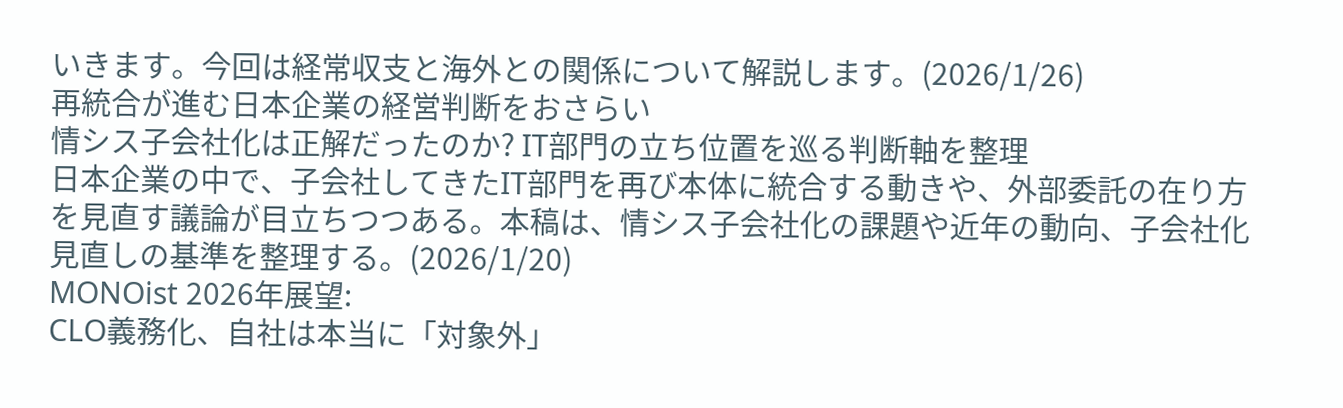いきます。今回は経常収支と海外との関係について解説します。(2026/1/26)
再統合が進む日本企業の経営判断をおさらい
情シス子会社化は正解だったのか? IT部門の立ち位置を巡る判断軸を整理
日本企業の中で、子会社してきたIT部門を再び本体に統合する動きや、外部委託の在り方を見直す議論が目立ちつつある。本稿は、情シス子会社化の課題や近年の動向、子会社化見直しの基準を整理する。(2026/1/20)
MONOist 2026年展望:
CLO義務化、自社は本当に「対象外」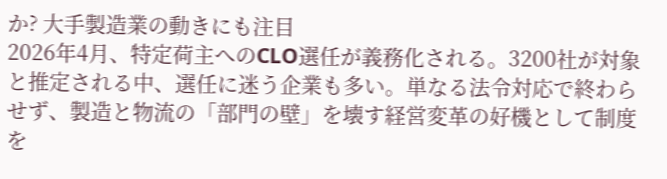か? 大手製造業の動きにも注目
2026年4月、特定荷主へのCLO選任が義務化される。3200社が対象と推定される中、選任に迷う企業も多い。単なる法令対応で終わらせず、製造と物流の「部門の壁」を壊す経営変革の好機として制度を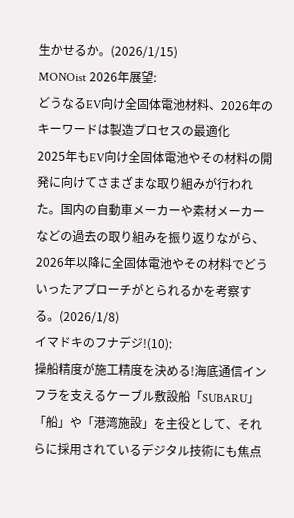生かせるか。(2026/1/15)
MONOist 2026年展望:
どうなるEV向け全固体電池材料、2026年のキーワードは製造プロセスの最適化
2025年もEV向け全固体電池やその材料の開発に向けてさまざまな取り組みが行われた。国内の自動車メーカーや素材メーカーなどの過去の取り組みを振り返りながら、2026年以降に全固体電池やその材料でどういったアプローチがとられるかを考察する。(2026/1/8)
イマドキのフナデジ!(10):
操船精度が施工精度を決める!海底通信インフラを支えるケーブル敷設船「SUBARU」
「船」や「港湾施設」を主役として、それらに採用されているデジタル技術にも焦点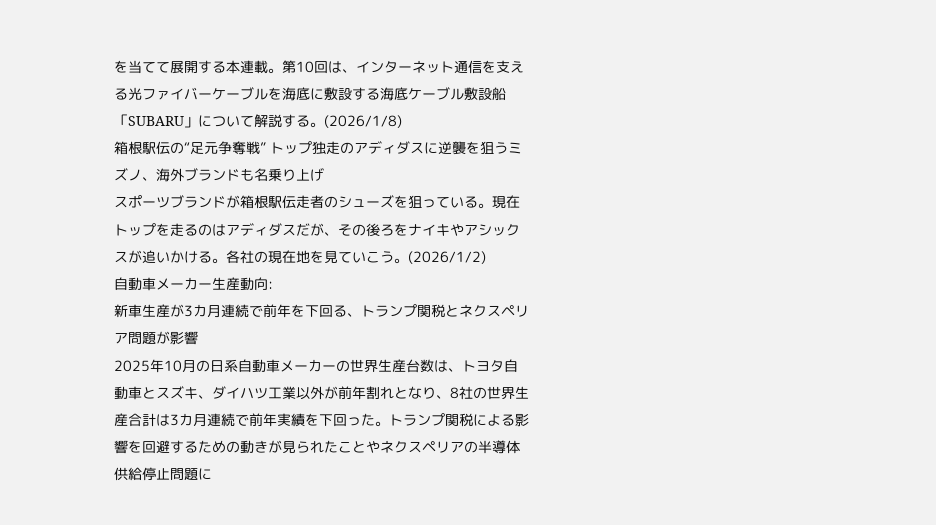を当てて展開する本連載。第10回は、インターネット通信を支える光ファイバーケーブルを海底に敷設する海底ケーブル敷設船「SUBARU」について解説する。(2026/1/8)
箱根駅伝の“足元争奪戦” トップ独走のアディダスに逆襲を狙うミズノ、海外ブランドも名乗り上げ
スポーツブランドが箱根駅伝走者のシューズを狙っている。現在トップを走るのはアディダスだが、その後ろをナイキやアシックスが追いかける。各社の現在地を見ていこう。(2026/1/2)
自動車メーカー生産動向:
新車生産が3カ月連続で前年を下回る、トランプ関税とネクスペリア問題が影響
2025年10月の日系自動車メーカーの世界生産台数は、トヨタ自動車とスズキ、ダイハツ工業以外が前年割れとなり、8社の世界生産合計は3カ月連続で前年実績を下回った。トランプ関税による影響を回避するための動きが見られたことやネクスペリアの半導体供給停止問題に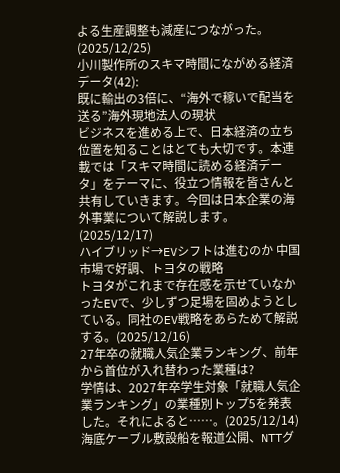よる生産調整も減産につながった。(2025/12/25)
小川製作所のスキマ時間にながめる経済データ(42):
既に輸出の3倍に、“海外で稼いで配当を送る”海外現地法人の現状
ビジネスを進める上で、日本経済の立ち位置を知ることはとても大切です。本連載では「スキマ時間に読める経済データ」をテーマに、役立つ情報を皆さんと共有していきます。今回は日本企業の海外事業について解説します。(2025/12/17)
ハイブリッド→EVシフトは進むのか 中国市場で好調、トヨタの戦略
トヨタがこれまで存在感を示せていなかったEVで、少しずつ足場を固めようとしている。同社のEV戦略をあらためて解説する。(2025/12/16)
27年卒の就職人気企業ランキング、前年から首位が入れ替わった業種は?
学情は、2027年卒学生対象「就職人気企業ランキング」の業種別トップ5を発表した。それによると……。(2025/12/14)
海底ケーブル敷設船を報道公開、NTTグ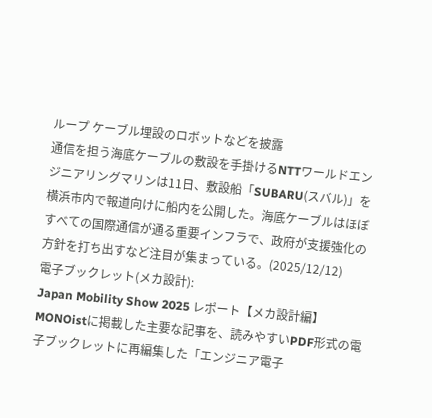ループ ケーブル埋設のロボットなどを披露
通信を担う海底ケーブルの敷設を手掛けるNTTワールドエンジニアリングマリンは11日、敷設船「SUBARU(スバル)」を横浜市内で報道向けに船内を公開した。海底ケーブルはほぼすべての国際通信が通る重要インフラで、政府が支援強化の方針を打ち出すなど注目が集まっている。(2025/12/12)
電子ブックレット(メカ設計):
Japan Mobility Show 2025 レポート【メカ設計編】
MONOistに掲載した主要な記事を、読みやすいPDF形式の電子ブックレットに再編集した「エンジニア電子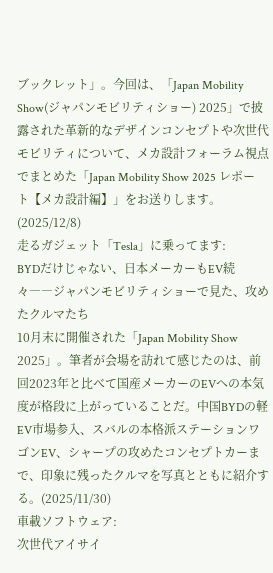ブックレット」。今回は、「Japan Mobility Show(ジャパンモビリティショー) 2025」で披露された革新的なデザインコンセプトや次世代モビリティについて、メカ設計フォーラム視点でまとめた「Japan Mobility Show 2025 レポート【メカ設計編】」をお送りします。(2025/12/8)
走るガジェット「Tesla」に乗ってます:
BYDだけじゃない、日本メーカーもEV続々――ジャパンモビリティショーで見た、攻めたクルマたち
10月末に開催された「Japan Mobility Show 2025」。筆者が会場を訪れて感じたのは、前回2023年と比べて国産メーカーのEVへの本気度が格段に上がっていることだ。中国BYDの軽EV市場参入、スバルの本格派ステーションワゴンEV、シャープの攻めたコンセプトカーまで、印象に残ったクルマを写真とともに紹介する。(2025/11/30)
車載ソフトウェア:
次世代アイサイ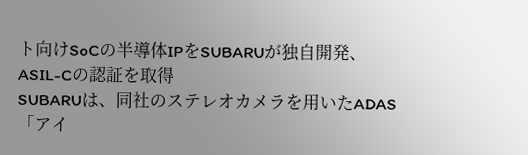ト向けSoCの半導体IPをSUBARUが独自開発、ASIL-Cの認証を取得
SUBARUは、同社のステレオカメラを用いたADAS「アイ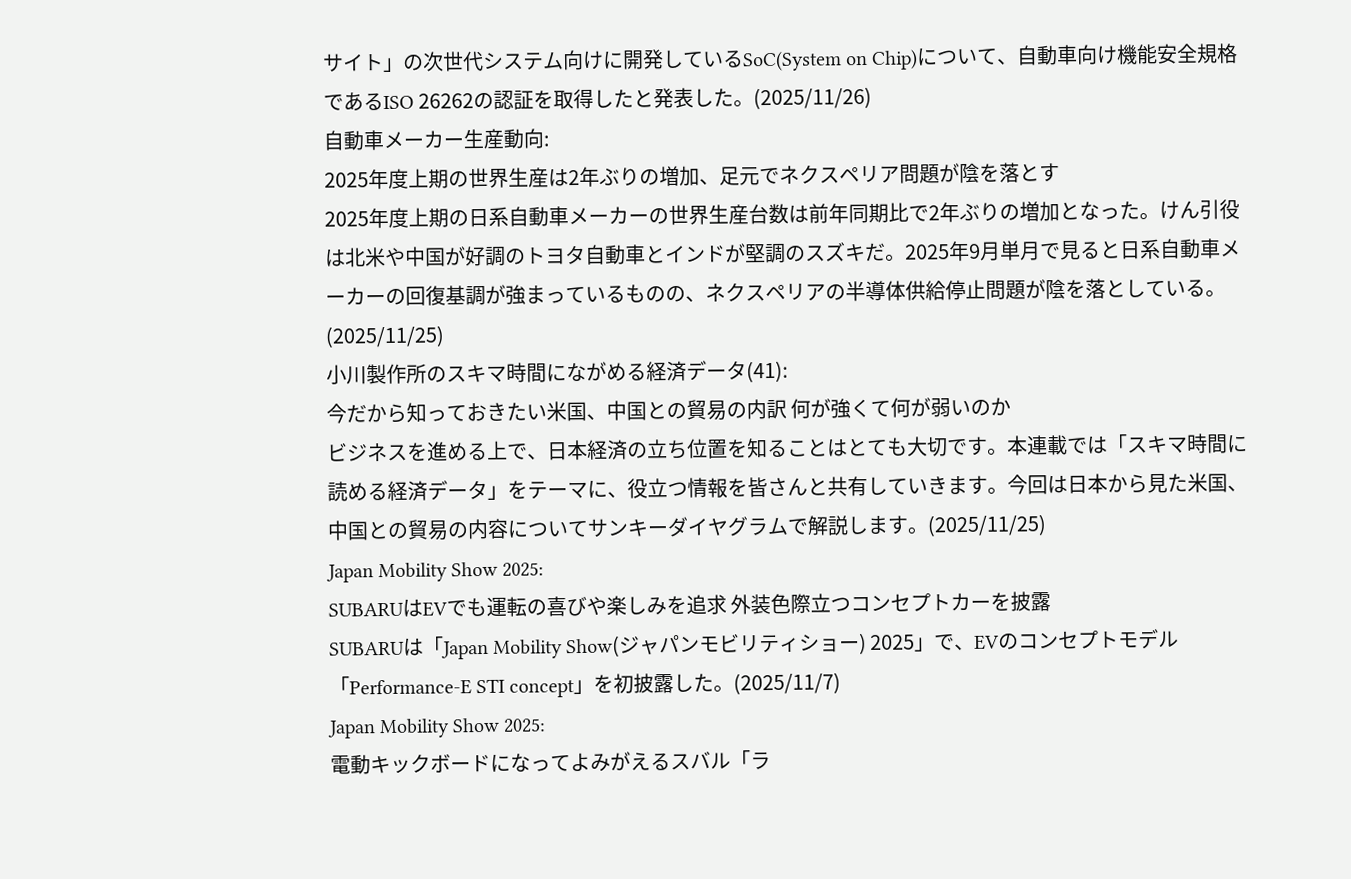サイト」の次世代システム向けに開発しているSoC(System on Chip)について、自動車向け機能安全規格であるISO 26262の認証を取得したと発表した。(2025/11/26)
自動車メーカー生産動向:
2025年度上期の世界生産は2年ぶりの増加、足元でネクスペリア問題が陰を落とす
2025年度上期の日系自動車メーカーの世界生産台数は前年同期比で2年ぶりの増加となった。けん引役は北米や中国が好調のトヨタ自動車とインドが堅調のスズキだ。2025年9月単月で見ると日系自動車メーカーの回復基調が強まっているものの、ネクスペリアの半導体供給停止問題が陰を落としている。(2025/11/25)
小川製作所のスキマ時間にながめる経済データ(41):
今だから知っておきたい米国、中国との貿易の内訳 何が強くて何が弱いのか
ビジネスを進める上で、日本経済の立ち位置を知ることはとても大切です。本連載では「スキマ時間に読める経済データ」をテーマに、役立つ情報を皆さんと共有していきます。今回は日本から見た米国、中国との貿易の内容についてサンキーダイヤグラムで解説します。(2025/11/25)
Japan Mobility Show 2025:
SUBARUはEVでも運転の喜びや楽しみを追求 外装色際立つコンセプトカーを披露
SUBARUは「Japan Mobility Show(ジャパンモビリティショー) 2025」で、EVのコンセプトモデル「Performance-E STI concept」を初披露した。(2025/11/7)
Japan Mobility Show 2025:
電動キックボードになってよみがえるスバル「ラ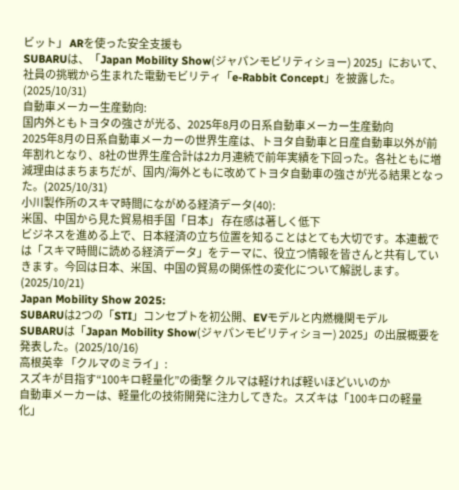ビット」 ARを使った安全支援も
SUBARUは、「Japan Mobility Show(ジャパンモビリティショー) 2025」において、社員の挑戦から生まれた電動モビリティ「e-Rabbit Concept」を披露した。(2025/10/31)
自動車メーカー生産動向:
国内外ともトヨタの強さが光る、2025年8月の日系自動車メーカー生産動向
2025年8月の日系自動車メーカーの世界生産は、トヨタ自動車と日産自動車以外が前年割れとなり、8社の世界生産合計は2カ月連続で前年実績を下回った。各社ともに増減理由はまちまちだが、国内/海外ともに改めてトヨタ自動車の強さが光る結果となった。(2025/10/31)
小川製作所のスキマ時間にながめる経済データ(40):
米国、中国から見た貿易相手国「日本」 存在感は著しく低下
ビジネスを進める上で、日本経済の立ち位置を知ることはとても大切です。本連載では「スキマ時間に読める経済データ」をテーマに、役立つ情報を皆さんと共有していきます。今回は日本、米国、中国の貿易の関係性の変化について解説します。(2025/10/21)
Japan Mobility Show 2025:
SUBARUは2つの「STI」コンセプトを初公開、EVモデルと内燃機関モデル
SUBARUは「Japan Mobility Show(ジャパンモビリティショー) 2025」の出展概要を発表した。(2025/10/16)
高根英幸 「クルマのミライ」:
スズキが目指す“100キロ軽量化”の衝撃 クルマは軽ければ軽いほどいいのか
自動車メーカーは、軽量化の技術開発に注力してきた。スズキは「100キロの軽量化」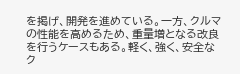を掲げ、開発を進めている。一方、クルマの性能を高めるため、重量増となる改良を行うケースもある。軽く、強く、安全なク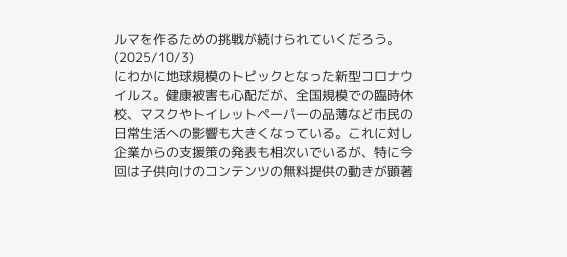ルマを作るための挑戦が続けられていくだろう。(2025/10/3)
にわかに地球規模のトピックとなった新型コロナウイルス。健康被害も心配だが、全国規模での臨時休校、マスクやトイレットペーパーの品薄など市民の日常生活への影響も大きくなっている。これに対し企業からの支援策の発表も相次いでいるが、特に今回は子供向けのコンテンツの無料提供の動きが顕著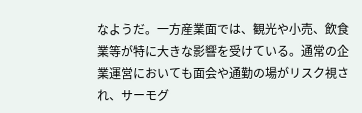なようだ。一方産業面では、観光や小売、飲食業等が特に大きな影響を受けている。通常の企業運営においても面会や通勤の場がリスク視され、サーモグ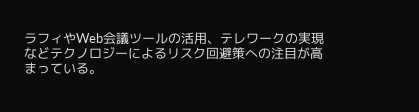ラフィやWeb会議ツールの活用、テレワークの実現などテクノロジーによるリスク回避策への注目が高まっている。